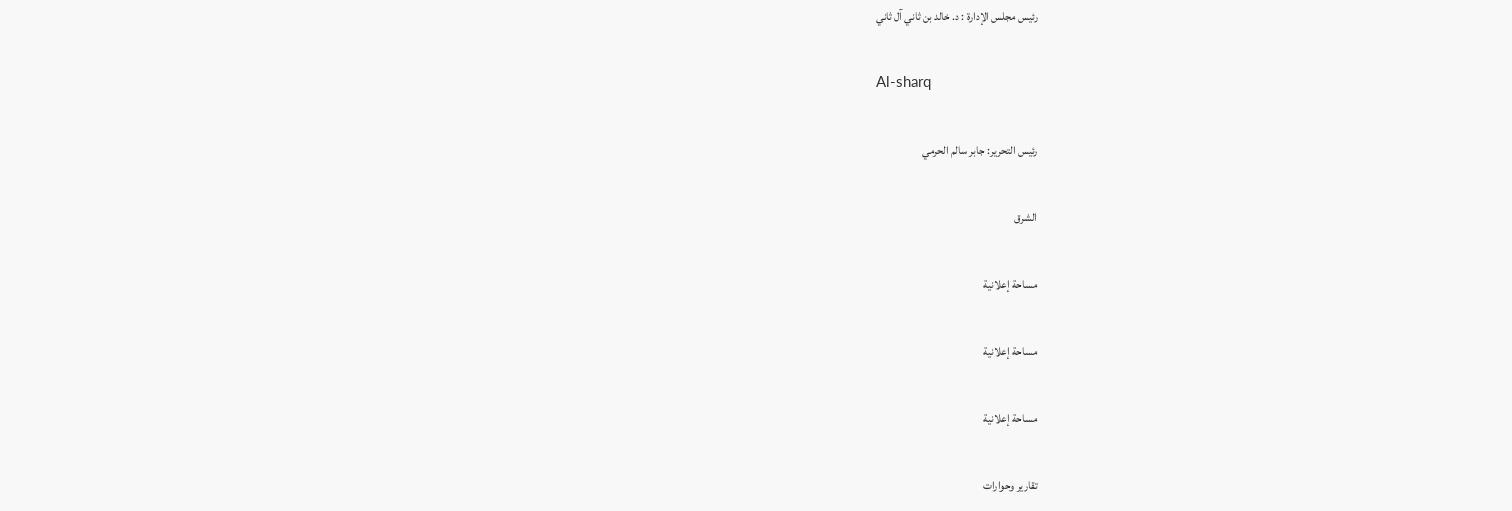رئيس مجلس الإدارة : د. خالد بن ثاني آل ثاني

Al-sharq

رئيس التحرير: جابر سالم الحرمي

الشرق

مساحة إعلانية

مساحة إعلانية

مساحة إعلانية

تقارير وحوارات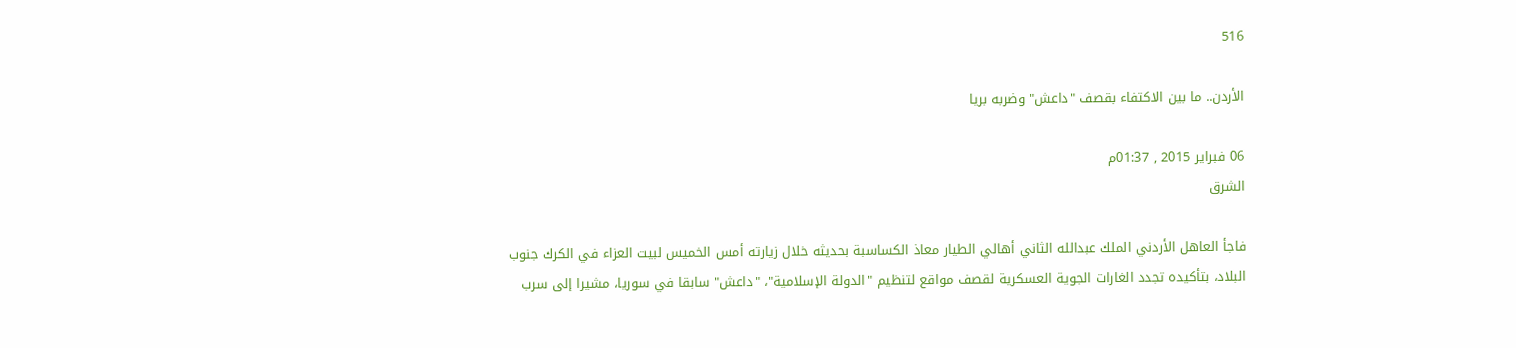516

الأردن.. ما بين الاكتفاء بقصف "داعش" وضربه بريا

06 فبراير 2015 , 01:37م
الشرق

فاجأ العاهل الأردني الملك عبدالله الثاني أهالي الطيار معاذ الكساسبة بحديثه خلال زيارته أمس الخميس لبيت العزاء في الكرك جنوب البلاد، بتأكيده تجدد الغارات الجوية العسكرية لقصف مواقع لتنظيم "الدولة الإسلامية"، "داعش" سابقا في سوريا، مشيرا إلى سرب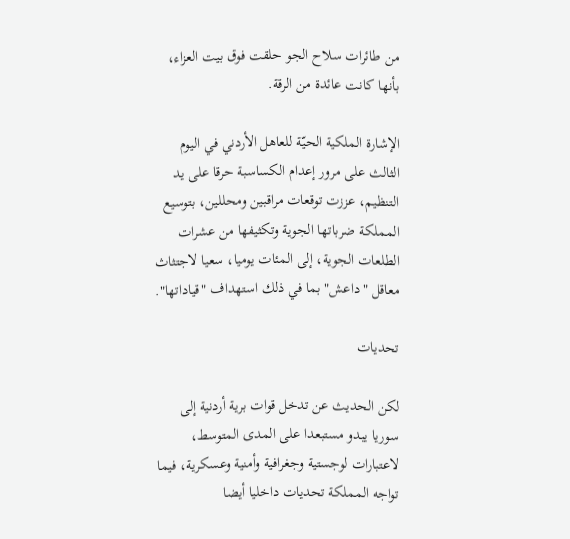من طائرات سلاح الجو حلقت فوق بيت العزاء، بأنها كانت عائدة من الرقة.

الإشارة الملكية الحيّة للعاهل الأردني في اليوم الثالث على مرور إعدام الكساسبة حرقا على يد التنظيم، عززت توقعات مراقبين ومحللين، بتوسيع المملكة ضرباتها الجوية وتكثيفها من عشرات الطلعات الجوية، إلى المئات يوميا، سعيا لاجتثاث معاقل "داعش" بما في ذلك استهداف "قياداتها".

تحديات

لكن الحديث عن تدخل قوات برية أردنية إلى سوريا يبدو مستبعدا على المدى المتوسط، لاعتبارات لوجستية وجغرافية وأمنية وعسكرية، فيما تواجه المملكة تحديات داخليا أيضا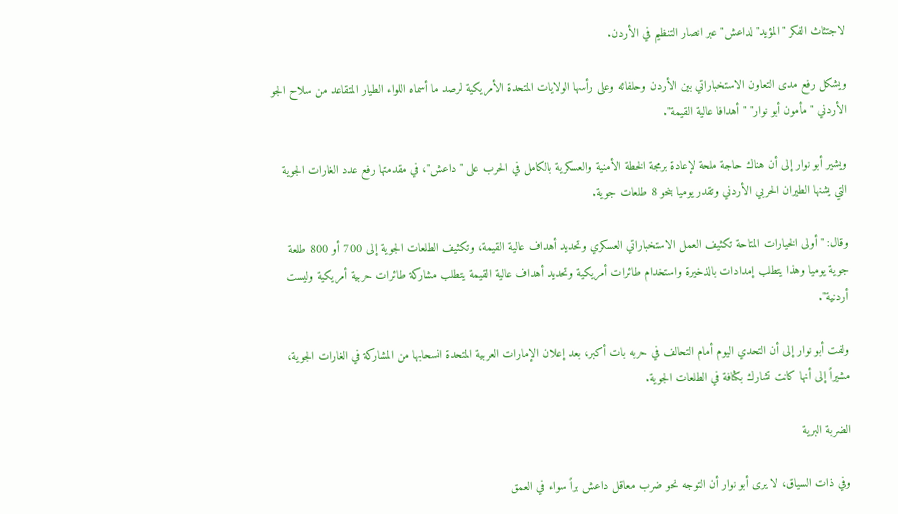لاجتثاث الفكر "المؤيد" لداعش" عبر انصار التنظيم في الأردن.

ويشكل رفع مدى التعاون الاستخباراتي بين الأردن وحلفائه وعلى رأسها الولايات المتحدة الأمريكية لرصد ما أسماه اللواء الطيار المتقاعد من سلاح الجو الأردني "مأمون أبو نوار" "أهدافا عالية القيمة".

ويشير أبو نوار إلى أن هناك حاجة ملحة لإعادة برمجة الخطة الأمنية والعسكرية بالكامل في الحرب على "داعش"، في مقدمتها رفع عدد الغارات الجوية التي يشنها الطيران الحربي الأردني وتقدر يوميا بنحو 8 طلعات جوية.

وقال: "أولى الخيارات المتاحة تكثيف العمل الاستخباراتي العسكري وتحديد أهداف عالية القيمة، وتكثيف الطلعات الجوية إلى 700 أو 800 طلعة جوية يوميا وهذا يتطلب إمدادات بالذخيرة واستخدام طائرات أمريكية وتحديد أهداف عالية القيمة يتطلب مشاركة طائرات حربية أمريكية وليست أردنية".

ولفت أبو نوار إلى أن التحدي اليوم أمام التحالف في حربه بات أكبر، بعد إعلان الإمارات العربية المتحدة انسحابها من المشاركة في الغارات الجوية، مشيراً إلى أنها كانت تشارك بكثافة في الطلعات الجوية.

الضربة البرية

وفي ذات السياق، لا يرى أبو نوار أن التوجه نحو ضرب معاقل داعش براً سواء في العمق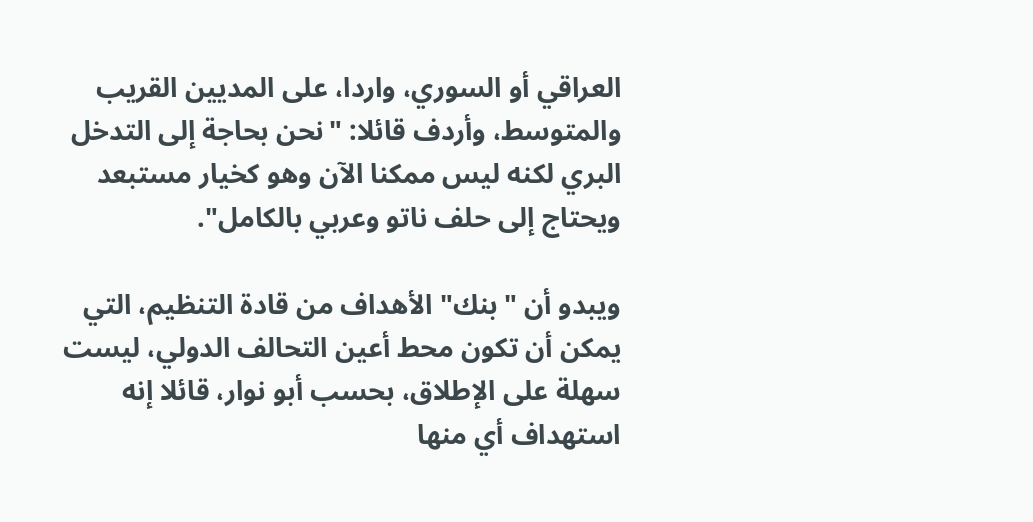العراقي أو السوري، واردا، على المديين القريب والمتوسط، وأردف قائلا: "نحن بحاجة إلى التدخل البري لكنه ليس ممكنا الآن وهو كخيار مستبعد ويحتاج إلى حلف ناتو وعربي بالكامل".

ويبدو أن "بنك" الأهداف من قادة التنظيم، التي يمكن أن تكون محط أعين التحالف الدولي، ليست سهلة على الإطلاق، بحسب أبو نوار، قائلا إنه استهداف أي منها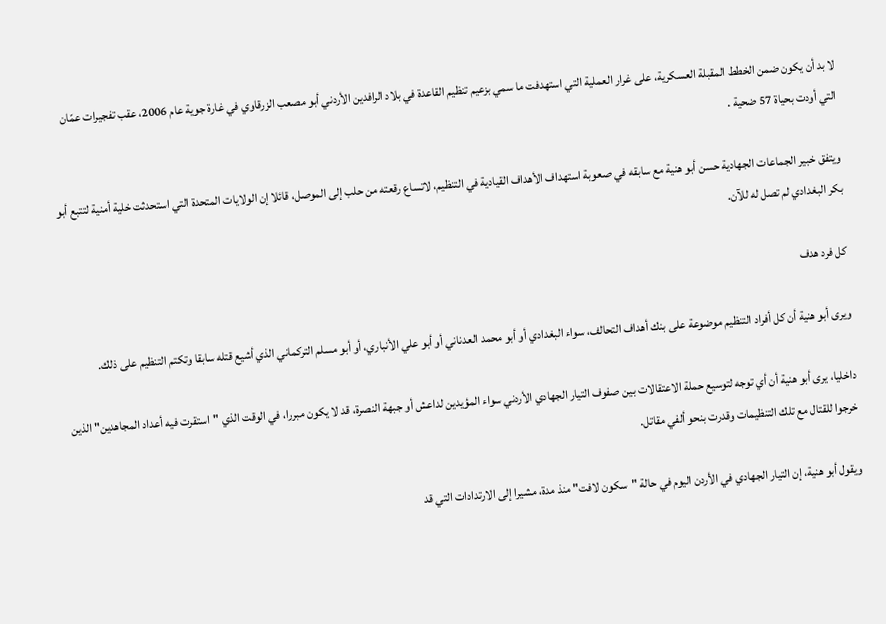لا بد أن يكون ضمن الخطط المقبلة العسكرية، على غرار العملية التي استهدفت ما سمي بزعيم تنظيم القاعدة في بلاد الرافدين الأردني أبو مصعب الزرقاوي في غارة جوية عام 2006، عقب تفجيرات عمّان التي أودت بحياة 57 ضحية .

ويتفق خبير الجماعات الجهادية حسن أبو هنية مع سابقه في صعوبة استهداف الأهداف القيادية في التنظيم، لاتساع رقعته من حلب إلى الموصل، قائلا إن الولايات المتحدة التي استحدثت خلية أمنية لتتبع أبو بكر البغدادي لم تصل له للآن.

كل فرد هدف

ويرى أبو هنية أن كل أفراد التنظيم موضوعة على بنك أهداف التحالف، سواء البغدادي أو أبو محمد العدناني أو أبو علي الأنباري، أو أبو مسلم التركماني الذي أشيع قتله سابقا وتكتم التنظيم على ذلك.

داخليا، يرى أبو هنية أن أي توجه لتوسيع حملة الاعتقالات بين صفوف التيار الجهادي الأردني سواء المؤيدين لداعش أو جبهة النصرة، قد لا يكون مبررا، في الوقت الذي "استقرت فيه أعداد المجاهدين" الذين خرجوا للقتال مع تلك التنظيمات وقدرت بنحو ألفي مقاتل.

ويقول أبو هنية، إن التيار الجهادي في الأردن اليوم في حالة "سكون لافت" منذ مدة، مشيرا إلى الارتدادات التي قد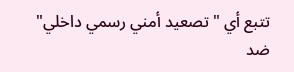تتبع أي "تصعيد أمني رسمي داخلي" ضد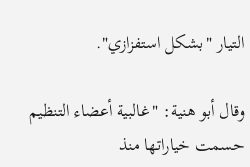التيار "بشكل استفزازي".

وقال أبو هنية: "غالبية أعضاء التنظيم حسمت خياراتها منذ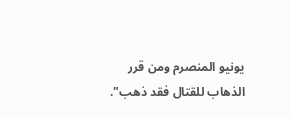يونيو المنصرم ومن قرر الذهاب للقتال فقد ذهب".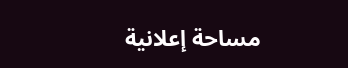مساحة إعلانية